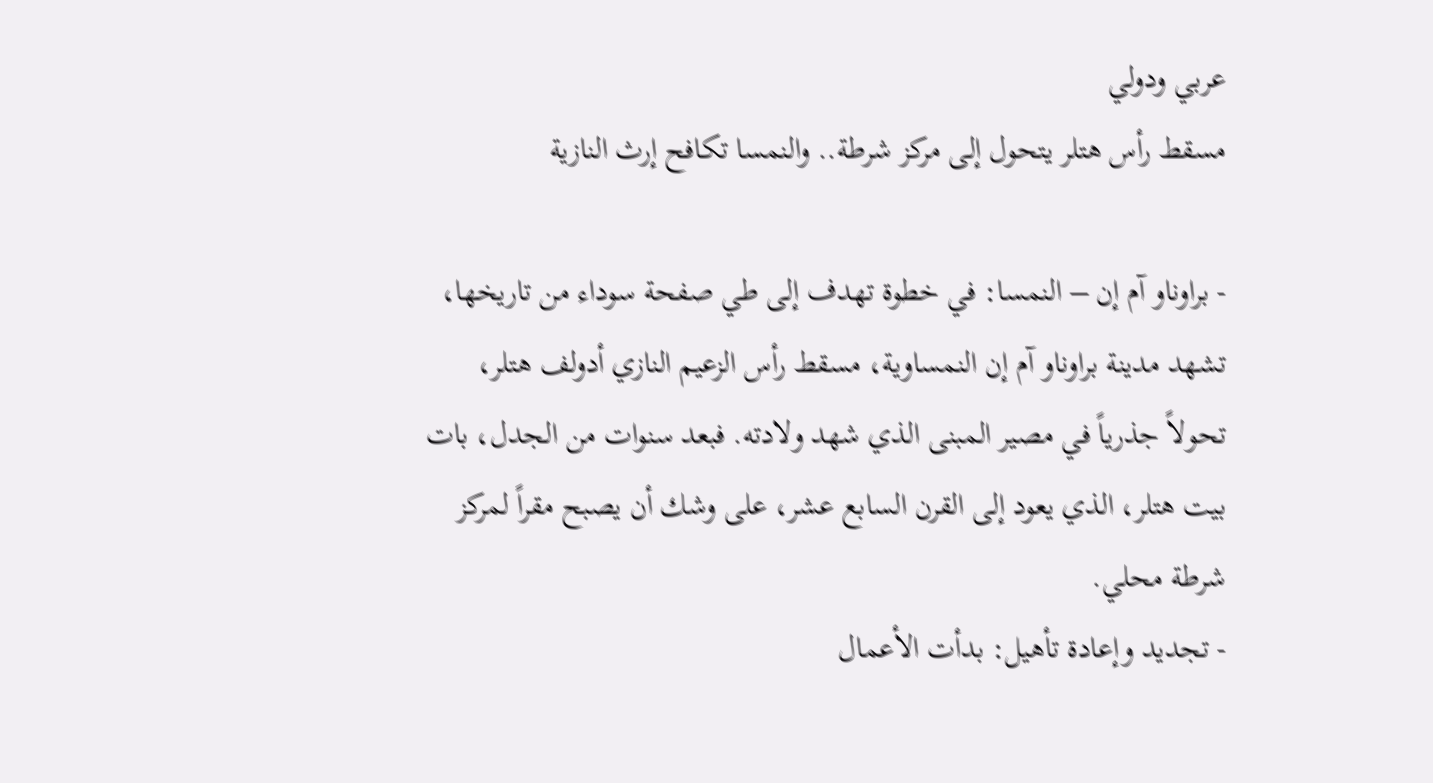عربي ودولي
مسقط رأس هتلر يتحول إلى مركز شرطة.. والنمسا تكافح إرث النازية

- براوناو آم إن – النمسا: في خطوة تهدف إلى طي صفحة سوداء من تاريخها، تشهد مدينة براوناو آم إن النمساوية، مسقط رأس الزعيم النازي أدولف هتلر، تحولاً جذرياً في مصير المبنى الذي شهد ولادته. فبعد سنوات من الجدل، بات بيت هتلر، الذي يعود إلى القرن السابع عشر، على وشك أن يصبح مقراً لمركز شرطة محلي.
- تجديد وإعادة تأهيل: بدأت الأعمال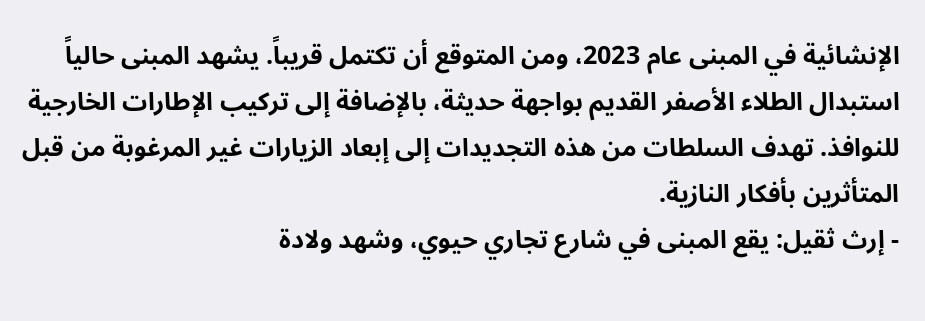الإنشائية في المبنى عام 2023، ومن المتوقع أن تكتمل قريباً. يشهد المبنى حالياً استبدال الطلاء الأصفر القديم بواجهة حديثة، بالإضافة إلى تركيب الإطارات الخارجية للنوافذ. تهدف السلطات من هذه التجديدات إلى إبعاد الزيارات غير المرغوبة من قبل المتأثرين بأفكار النازية.
- إرث ثقيل: يقع المبنى في شارع تجاري حيوي، وشهد ولادة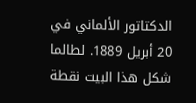الدكتاتور الألماني في 20 أبريل 1889. لطالما شكل هذا البيت نقطة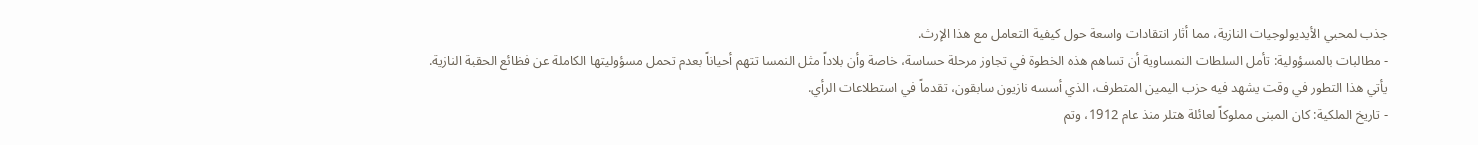جذب لمحبي الأيديولوجيات النازية، مما أثار انتقادات واسعة حول كيفية التعامل مع هذا الإرث.
- مطالبات بالمسؤولية: تأمل السلطات النمساوية أن تساهم هذه الخطوة في تجاوز مرحلة حساسة، خاصة وأن بلاداً مثل النمسا تتهم أحياناً بعدم تحمل مسؤوليتها الكاملة عن فظائع الحقبة النازية. يأتي هذا التطور في وقت يشهد فيه حزب اليمين المتطرف، الذي أسسه نازيون سابقون، تقدماً في استطلاعات الرأي.
- تاريخ الملكية: كان المبنى مملوكاً لعائلة هتلر منذ عام 1912، وتم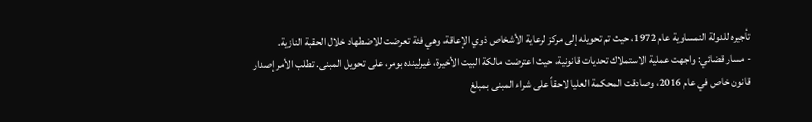تأجيره للدولة النمساوية عام 1972، حيث تم تحويله إلى مركز لرعاية الأشخاص ذوي الإعاقة، وهي فئة تعرضت للاضطهاد خلال الحقبة النازية.
- مسار قضائي: واجهت عملية الاستملاك تحديات قانونية، حيث اعترضت مالكة البيت الأخيرة، غيرلينده بومر، على تحويل المبنى. تطلب الأمر إصدار قانون خاص في عام 2016، وصادقت المحكمة العليا لاحقاً على شراء المبنى بمبلغ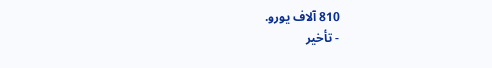810 آلاف يورو.
- تأخير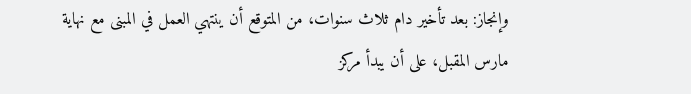وإنجاز: بعد تأخير دام ثلاث سنوات، من المتوقع أن ينتهي العمل في المبنى مع نهاية مارس المقبل، على أن يبدأ مركز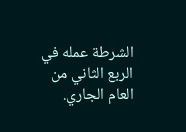الشرطة عمله في الربع الثاني من العام الجاري.